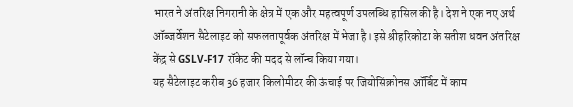भारत ने अंतरिक्ष निगरानी के क्षेत्र में एक और महत्वपूर्ण उपलब्धि हासिल की है। देश ने एक नए अर्थ ऑब्जर्वेशन सैटेलाइट को सफलतापूर्वक अंतरिक्ष में भेजा है। इसे श्रीहरिकोटा के सतीश धवन अंतरिक्ष केंद्र से GSLV-F17 रॉकेट की मदद से लॉन्च किया गया।
यह सैटेलाइट करीब 36 हजार किलोमीटर की ऊंचाई पर जियोसिंक्रोनस ऑर्बिट में काम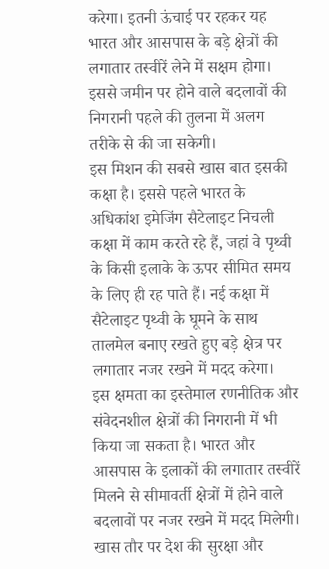करेगा। इतनी ऊंचाई पर रहकर यह भारत और आसपास के बड़े क्षेत्रों की लगातार तस्वीरें लेने में सक्षम होगा। इससे जमीन पर होने वाले बदलावों की निगरानी पहले की तुलना में अलग तरीके से की जा सकेगी।
इस मिशन की सबसे खास बात इसकी कक्षा है। इससे पहले भारत के अधिकांश इमेजिंग सैटेलाइट निचली कक्षा में काम करते रहे हैं, जहां वे पृथ्वी के किसी इलाके के ऊपर सीमित समय के लिए ही रह पाते हैं। नई कक्षा में सैटेलाइट पृथ्वी के घूमने के साथ तालमेल बनाए रखते हुए बड़े क्षेत्र पर लगातार नजर रखने में मदद करेगा।
इस क्षमता का इस्तेमाल रणनीतिक और संवेदनशील क्षेत्रों की निगरानी में भी किया जा सकता है। भारत और आसपास के इलाकों की लगातार तस्वीरें मिलने से सीमावर्ती क्षेत्रों में होने वाले बदलावों पर नजर रखने में मदद मिलेगी। खास तौर पर देश की सुरक्षा और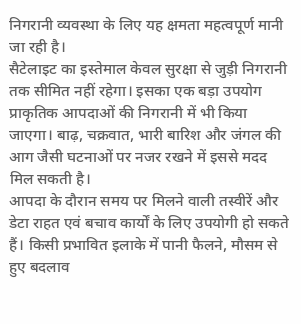निगरानी व्यवस्था के लिए यह क्षमता महत्वपूर्ण मानी जा रही है।
सैटेलाइट का इस्तेमाल केवल सुरक्षा से जुड़ी निगरानी तक सीमित नहीं रहेगा। इसका एक बड़ा उपयोग प्राकृतिक आपदाओं की निगरानी में भी किया जाएगा। बाढ़, चक्रवात, भारी बारिश और जंगल की आग जैसी घटनाओं पर नजर रखने में इससे मदद मिल सकती है।
आपदा के दौरान समय पर मिलने वाली तस्वीरें और डेटा राहत एवं बचाव कार्यों के लिए उपयोगी हो सकते हैं। किसी प्रभावित इलाके में पानी फैलने, मौसम से हुए बदलाव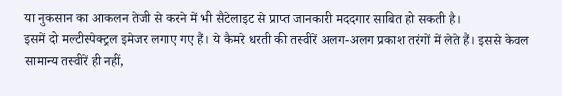या नुकसान का आकलन तेजी से करने में भी सैटेलाइट से प्राप्त जानकारी मददगार साबित हो सकती है।
इसमें दो मल्टीस्पेक्ट्रल इमेजर लगाए गए हैं। ये कैमरे धरती की तस्वीरें अलग-अलग प्रकाश तरंगों में लेते हैं। इससे केवल सामान्य तस्वीरें ही नहीं,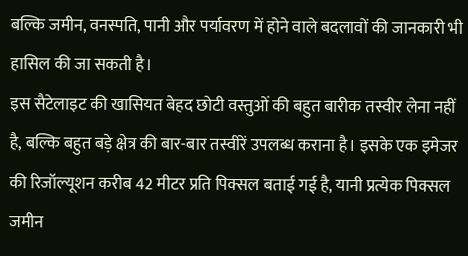बल्कि जमीन, वनस्पति, पानी और पर्यावरण में होने वाले बदलावों की जानकारी भी हासिल की जा सकती है।
इस सैटेलाइट की खासियत बेहद छोटी वस्तुओं की बहुत बारीक तस्वीर लेना नहीं है, बल्कि बहुत बड़े क्षेत्र की बार-बार तस्वीरें उपलब्ध कराना है। इसके एक इमेजर की रिजॉल्यूशन करीब 42 मीटर प्रति पिक्सल बताई गई है, यानी प्रत्येक पिक्सल जमीन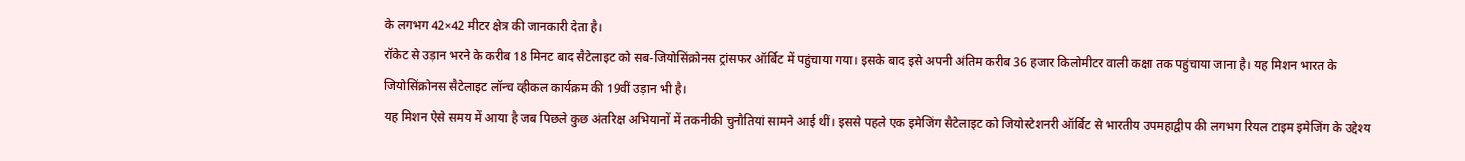के लगभग 42×42 मीटर क्षेत्र की जानकारी देता है।
रॉकेट से उड़ान भरने के करीब 18 मिनट बाद सैटेलाइट को सब-जियोसिंक्रोनस ट्रांसफर ऑर्बिट में पहुंचाया गया। इसके बाद इसे अपनी अंतिम करीब 36 हजार किलोमीटर वाली कक्षा तक पहुंचाया जाना है। यह मिशन भारत के जियोसिंक्रोनस सैटेलाइट लॉन्च व्हीकल कार्यक्रम की 19वीं उड़ान भी है।
यह मिशन ऐसे समय में आया है जब पिछले कुछ अंतरिक्ष अभियानों में तकनीकी चुनौतियां सामने आई थीं। इससे पहले एक इमेजिंग सैटेलाइट को जियोस्टेशनरी ऑर्बिट से भारतीय उपमहाद्वीप की लगभग रियल टाइम इमेजिंग के उद्देश्य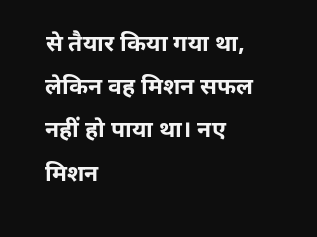से तैयार किया गया था, लेकिन वह मिशन सफल नहीं हो पाया था। नए मिशन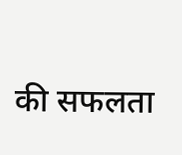की सफलता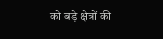को बड़े क्षेत्रों की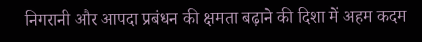निगरानी और आपदा प्रबंधन की क्षमता बढ़ाने की दिशा में अहम कदम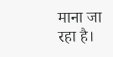माना जा रहा है।